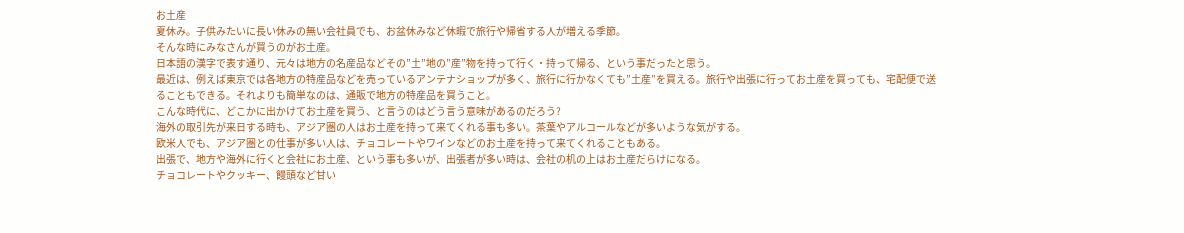お土産
夏休み。子供みたいに長い休みの無い会社員でも、お盆休みなど休暇で旅行や帰省する人が増える季節。
そんな時にみなさんが買うのがお土産。
日本語の漢字で表す通り、元々は地方の名産品などその”土”地の”産”物を持って行く・持って帰る、という事だったと思う。
最近は、例えば東京では各地方の特産品などを売っているアンテナショップが多く、旅行に行かなくても”土産”を買える。旅行や出張に行ってお土産を買っても、宅配便で送ることもできる。それよりも簡単なのは、通販で地方の特産品を買うこと。
こんな時代に、どこかに出かけてお土産を買う、と言うのはどう言う意味があるのだろう?
海外の取引先が来日する時も、アジア圏の人はお土産を持って来てくれる事も多い。茶葉やアルコールなどが多いような気がする。
欧米人でも、アジア圏との仕事が多い人は、チョコレートやワインなどのお土産を持って来てくれることもある。
出張で、地方や海外に行くと会社にお土産、という事も多いが、出張者が多い時は、会社の机の上はお土産だらけになる。
チョコレートやクッキー、饅頭など甘い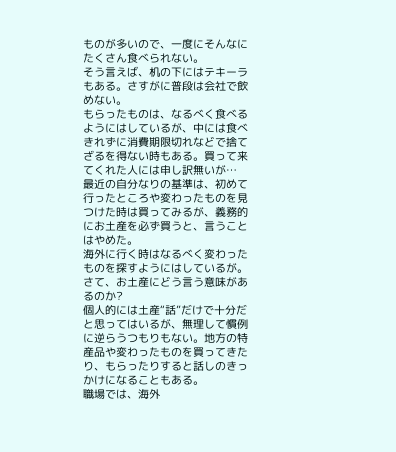ものが多いので、一度にそんなにたくさん食べられない。
そう言えば、机の下にはテキーラもある。さすがに普段は会社で飲めない。
もらったものは、なるべく食べるようにはしているが、中には食べきれずに消費期限切れなどで捨てざるを得ない時もある。買って来てくれた人には申し訳無いが…
最近の自分なりの基準は、初めて行ったところや変わったものを見つけた時は買ってみるが、義務的にお土産を必ず買うと、言うことはやめた。
海外に行く時はなるべく変わったものを探すようにはしているが。
さて、お土産にどう言う意味があるのか?
個人的には土産“話”だけで十分だと思ってはいるが、無理して慣例に逆らうつもりもない。地方の特産品や変わったものを買ってきたり、もらったりすると話しのきっかけになることもある。
職場では、海外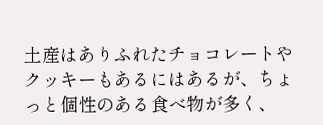土産はありふれたチョコレートやクッキーもあるにはあるが、ちょっと個性のある食べ物が多く、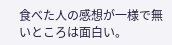食べた人の感想が一様で無いところは面白い。